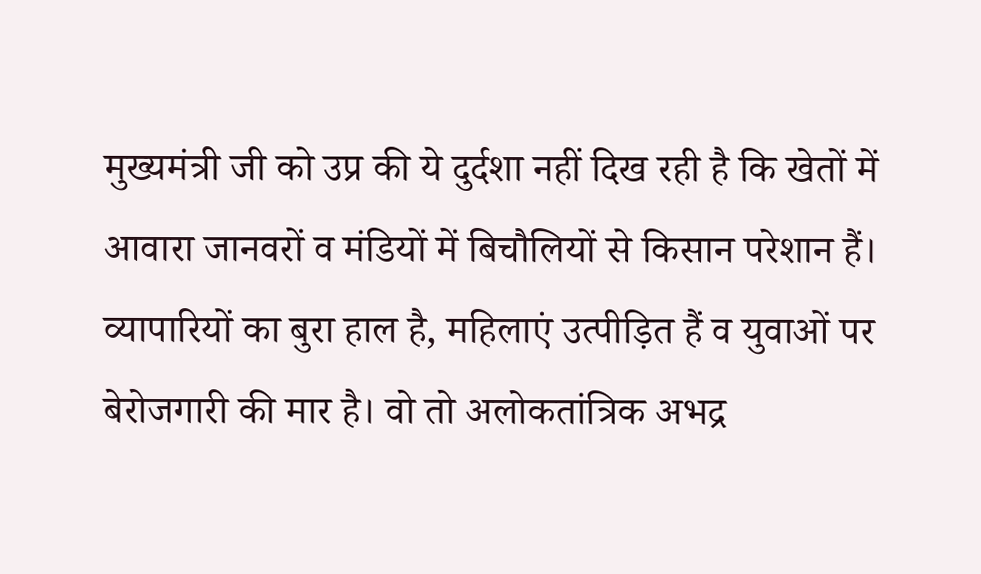मुख्यमंत्री जी को उप्र की ये दुर्दशा नहीं दिख रही है कि खेतों में आवारा जानवरों व मंडियों में बिचौलियों से किसान परेशान हैं। व्यापारियों का बुरा हाल है, महिलाएं उत्पीड़ित हैं व युवाओं पर बेरोजगारी की मार है। वो तो अलोकतांत्रिक अभद्र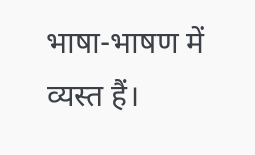भाषा-भाषण में व्यस्त हैं।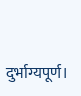दुर्भाग्यपूर्ण।